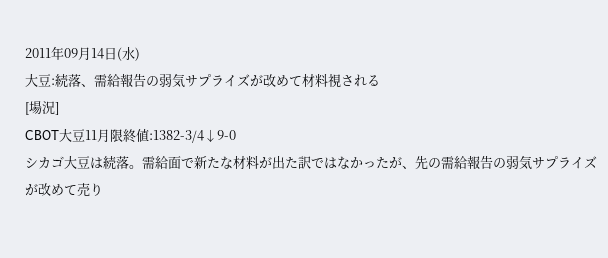2011年09月14日(水)
大豆:続落、需給報告の弱気サプライズが改めて材料視される
[場況]
CBOT大豆11月限終値:1382-3/4↓9-0
シカゴ大豆は続落。需給面で新たな材料が出た訳ではなかったが、先の需給報告の弱気サプライズが改めて売り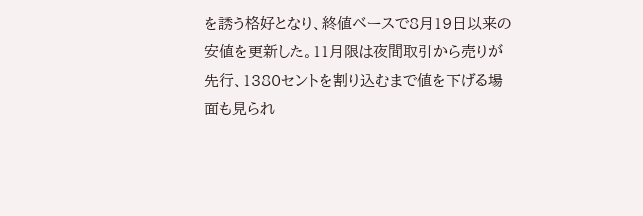を誘う格好となり、終値ベースで8月19日以来の安値を更新した。11月限は夜間取引から売りが先行、1380セントを割り込むまで値を下げる場面も見られ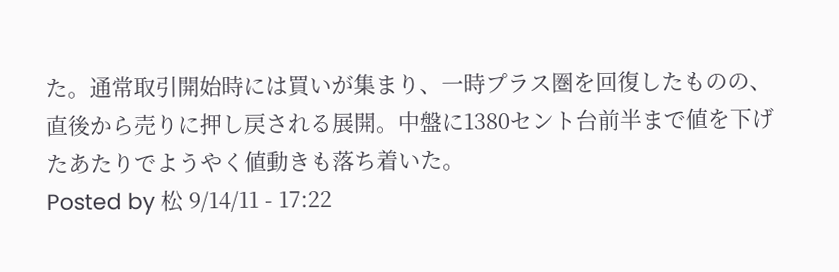た。通常取引開始時には買いが集まり、一時プラス圏を回復したものの、直後から売りに押し戻される展開。中盤に1380セント台前半まで値を下げたあたりでようやく値動きも落ち着いた。
Posted by 松 9/14/11 - 17:22